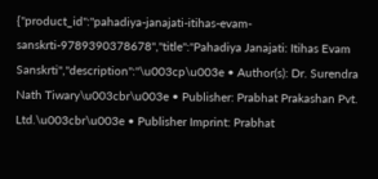{"product_id":"pahadiya-janajati-itihas-evam-sanskrti-9789390378678","title":"Pahadiya Janajati: Itihas Evam Sanskrti","description":"\u003cp\u003e • Author(s): Dr. Surendra Nath Tiwary\u003cbr\u003e • Publisher: Prabhat Prakashan Pvt. Ltd.\u003cbr\u003e • Publisher Imprint: Prabhat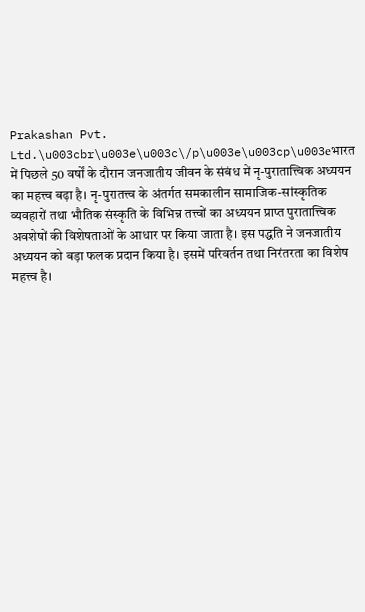Prakashan Pvt. Ltd.\u003cbr\u003e\u003c\/p\u003e\u003cp\u003eभारत में पिछले 50 वर्षों के दौरान जनजातीय जीवन के संबंध में नृ-पुरातात्त्विक अध्ययन का महत्त्व बढ़ा है। नृ-पुरातत्त्व के अंतर्गत समकालीन सामाजिक-सांस्कृतिक व्यवहारों तथा भौतिक संस्कृति के विभिन्न तत्त्वों का अध्ययन प्राप्त पुरातात्त्विक अवशेषों की विशेषताओं के आधार पर किया जाता है। इस पद्धति ने जनजातीय अध्ययन को बड़ा फलक प्रदान किया है। इसमें परिवर्तन तथा निरंतरता का विशेष महत्त्व है।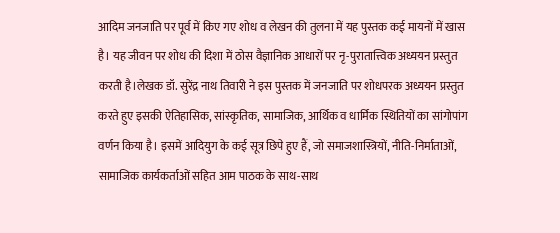आदिम जनजाति पर पूर्व में किए गए शोध व लेखन की तुलना में यह पुस्तक कई मायनों में खास है। यह जीवन पर शोध की दिशा में ठोस वैज्ञानिक आधारों पर नृ-पुरातात्त्विक अध्ययन प्रस्तुत करती है।लेखक डॉ. सुरेंद्र नाथ तिवारी ने इस पुस्तक में जनजाति पर शोधपरक अध्ययन प्रस्तुत करते हुए इसकी ऐतिहासिक, सांस्कृतिक, सामाजिक, आर्थिक व धार्मिक स्थितियों का सांगोपांग वर्णन किया है। इसमें आदियुग के कई सूत्र छिपे हुए हैं, जो समाजशास्त्रियों, नीति-निर्माताओं, सामाजिक कार्यकर्ताओं सहित आम पाठक के साथ-साथ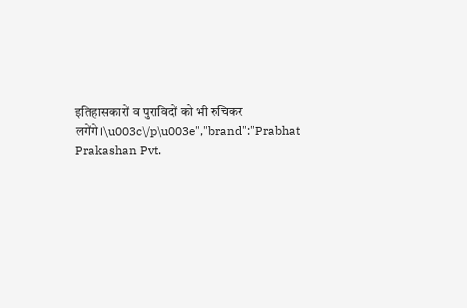इतिहासकारों व पुराविदों को भी रुचिकर लगेंगे।\u003c\/p\u003e","brand":"Prabhat Prakashan Pvt.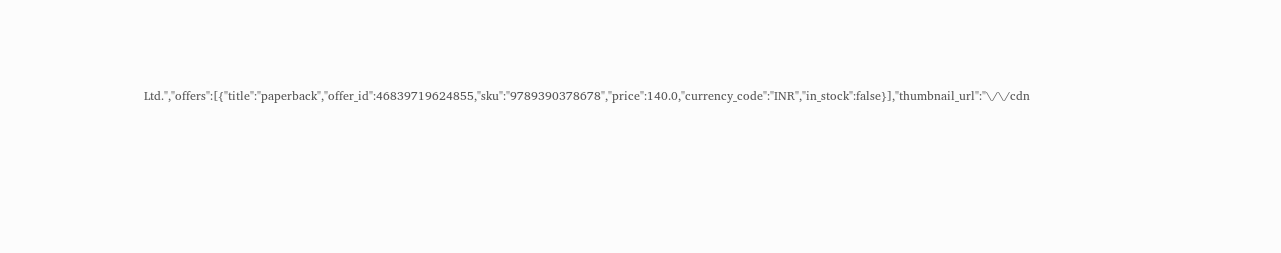Ltd.","offers":[{"title":"paperback","offer_id":46839719624855,"sku":"9789390378678","price":140.0,"currency_code":"INR","in_stock":false}],"thumbnail_url":"\/\/cdn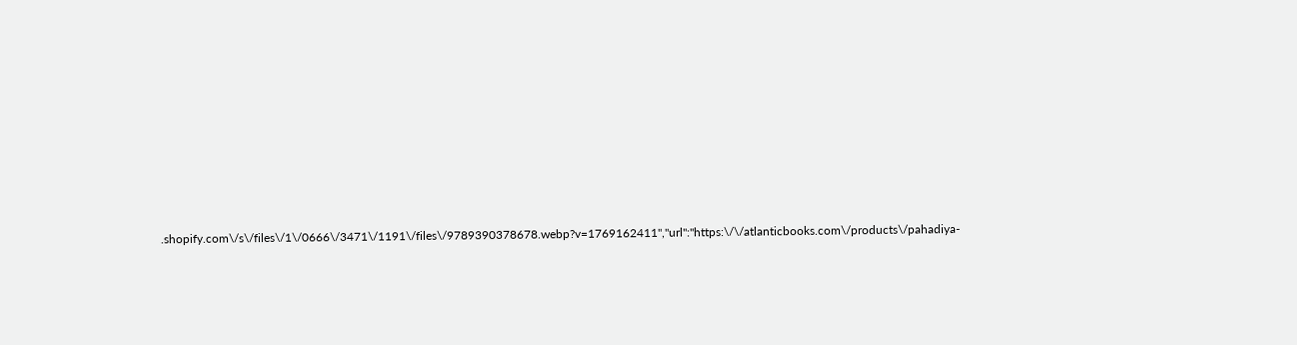.shopify.com\/s\/files\/1\/0666\/3471\/1191\/files\/9789390378678.webp?v=1769162411","url":"https:\/\/atlanticbooks.com\/products\/pahadiya-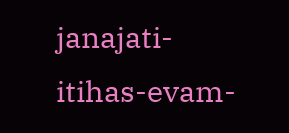janajati-itihas-evam-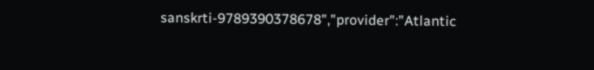sanskrti-9789390378678","provider":"Atlantic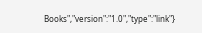Books","version":"1.0","type":"link"}